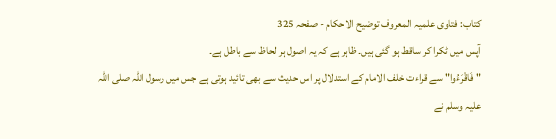کتاب: فتاوی علمیہ المعروف توضیح الاحکام - صفحہ 325
آپس میں ٹکرا کر ساقط ہو گئی ہیں۔ ظاہر ہے کہ یہ اصول ہر لحاظ سے باطل ہے۔
"فَاقْرَءُوا" سے قراءت خلف الامام کے استدلال پر اس حدیث سے بھی تائید ہوتی ہے جس میں رسول اللہ صلی اللہ علیہ وسلم نے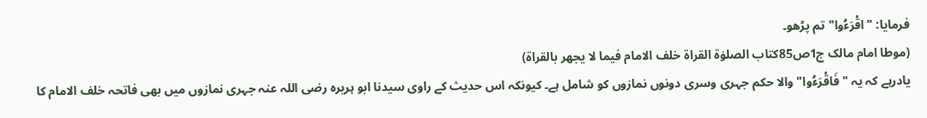فرمایا: "اقْرَءُوا" تم پڑھو۔
(موطا امام مالک ج1ص85کتاب الصلوٰۃ القراۃ خلف الامام فیما لا یجھر بالقراۃ)
یادرہے کہ یہ "فَاقْرَءُوا" والا حکم جہری وسری دونوں نمازوں کو شامل ہے۔ کیونکہ اس حدیث کے راوی سیدنا ابو ہریرہ رضی اللہ عنہ جہری نمازوں میں بھی فاتحہ خلف الامام کا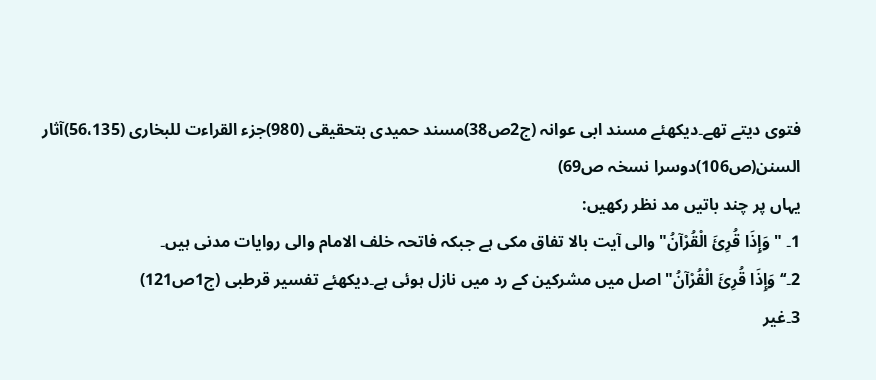فتوی دیتے تھے۔دیکھئے مسند ابی عوانہ (ج2ص38)مسند حمیدی بتحقیقی (980)جزء القراءت للبخاری (56،135)آثار السنن(ص106)دوسرا نسخہ ص69)
یہاں پر چند باتیں مد نظر رکھیں:
1۔ "وَإِذَا قُرِئَ الْقُرْآنُ" والی آیت بالا تفاق مکی ہے جبکہ فاتحہ خلف الامام والی روایات مدنی ہیں۔
2۔‘‘ وَإِذَا قُرِئَ الْقُرْآنُ" اصل میں مشرکین کے رد میں نازل ہوئی ہے۔دیکھئے تفسیر قرطبی (ج1ص121)
3۔غیر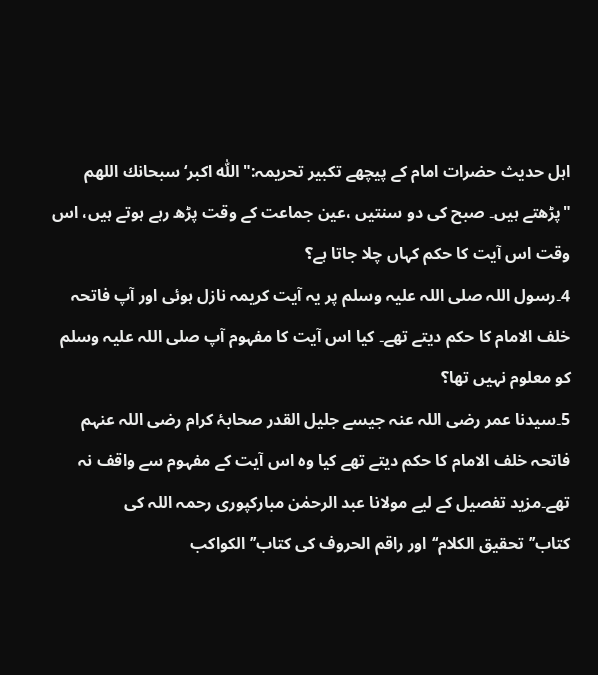اہل حدیث حضرات امام کے پیچھے تکبیر تحریمہ:"اللّٰه اكبر‘ سبحانك اللهم "پڑھتے ہیں۔ صبح کی دو سنتیں ،عین جماعت کے وقت پڑھ رہے ہوتے ہیں، اس وقت اس آیت کا حکم کہاں چلا جاتا ہے؟
4۔رسول اللہ صلی اللہ علیہ وسلم پر یہ آیت کریمہ نازل ہوئی اور آپ فاتحہ خلف الامام کا حکم دیتے تھے۔ کیا اس آیت کا مفہوم آپ صلی اللہ علیہ وسلم کو معلوم نہیں تھا؟
5۔سیدنا عمر رضی اللہ عنہ جیسے جلیل القدر صحابۂ کرام رضی اللہ عنہم فاتحہ خلف الامام کا حکم دیتے تھے کیا وہ اس آیت کے مفہوم سے واقف نہ تھے۔مزید تفصیل کے لیے مولانا عبد الرحمٰن مبارکپوری رحمہ اللہ کی کتاب’’تحقیق الکلام‘‘اور راقم الحروف کی کتاب’’الکواکب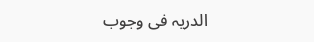الدریہ فی وجوب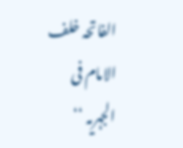الفاتحہ خلف الامام فی الجہریہ ‘‘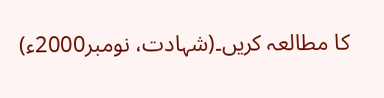کا مطالعہ کریں۔(شہادت، نومبر2000ء)